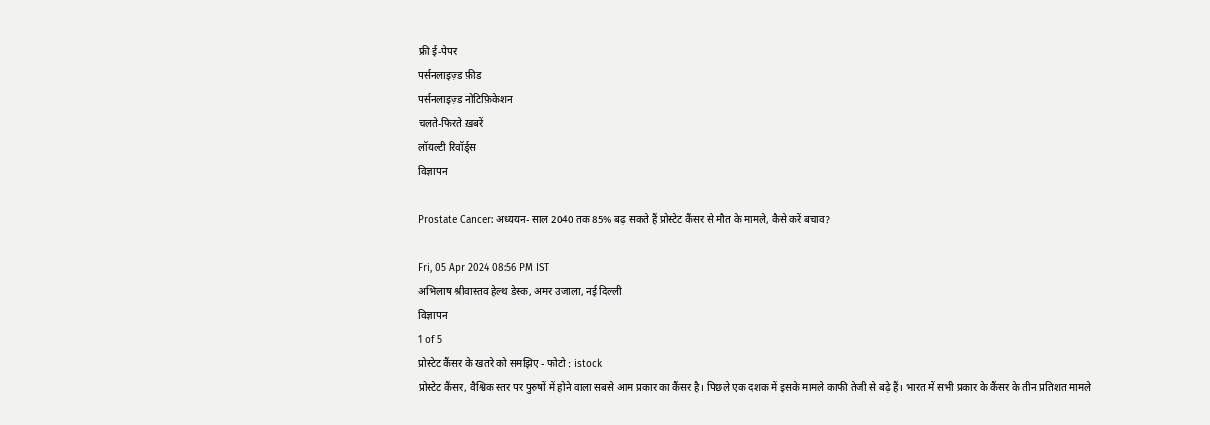फ्री ई-पेपर
पर्सनलाइज़्ड फ़ीड
पर्सनलाइज़्ड नोटिफ़िकेशन
चलते-फिरते ख़बरें
लॉयल्टी रिवॉर्ड्स
विज्ञापन

Prostate Cancer: अध्ययन- साल 2040 तक 85% बढ़ सकते हैं प्रोस्टेट कैंसर से मौत के मामले, कैसे करें बचाव?

Fri, 05 Apr 2024 08:56 PM IST
अभिलाष श्रीवास्तव हेल्थ डेस्क, अमर उजाला, नई दिल्ली
विज्ञापन
1 of 5
प्रोस्टेट कैंसर के खतरे को समझिए - फोटो : istock
प्रोस्टेट कैंसर, वैश्विक स्तर पर पुरुषों में होने वाला सबसे आम प्रकार का कैंसर है। पिछले एक दशक में इसके मामले काफी तेजी से बढ़े हैं। भारत में सभी प्रकार के कैंसर के तीन प्रतिशत मामले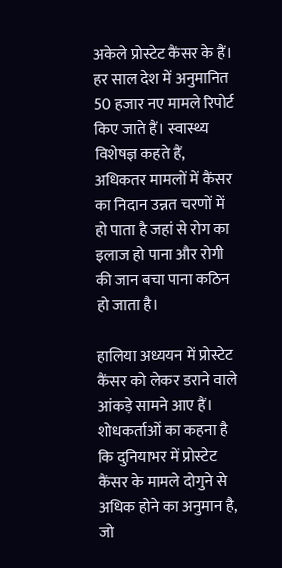अकेले प्रोस्टेट कैंसर के हैं। हर साल देश में अनुमानित 50 हजार नए मामले रिपोर्ट किए जाते हैं। स्वास्थ्य विशेषज्ञ कहते हैं, अधिकतर मामलों में कैंसर का निदान उन्नत चरणों में हो पाता है जहां से रोग का इलाज हो पाना और रोगी की जान बचा पाना कठिन हो जाता है।

हालिया अध्ययन में प्रोस्टेट कैंसर को लेकर डराने वाले आंकड़े सामने आए हैं। शोधकर्ताओं का कहना है कि दुनियाभर में प्रोस्टेट कैंसर के मामले दोगुने से अधिक होने का अनुमान है, जो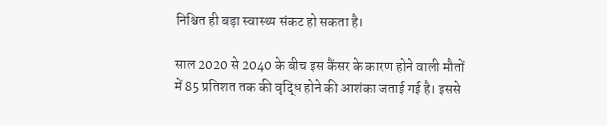निश्चित ही बड़ा स्वास्थ्य संकट हो सकता है।

साल 2020 से 2040 के बीच इस कैंसर के कारण होने वाली मौतों में 85 प्रतिशत तक की वृद्धि होने की आशंका जताई गई है। इससे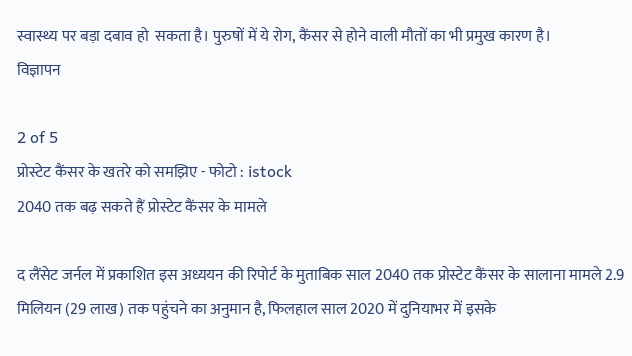स्वास्थ्य पर बड़ा दबाव हो  सकता है। पुरुषों में ये रोग, कैंसर से होने वाली मौतों का भी प्रमुख कारण है।
विज्ञापन

2 of 5
प्रोस्टेट कैंसर के खतरे को समझिए - फोटो : istock
2040 तक बढ़ सकते हैं प्रोस्टेट कैंसर के मामले

द लैंसेट जर्नल में प्रकाशित इस अध्ययन की रिपोर्ट के मुताबिक साल 2040 तक प्रोस्टेट कैंसर के सालाना मामले 2.9 मिलियन (29 लाख) तक पहुंचने का अनुमान है, फिलहाल साल 2020 में दुनियाभर में इसके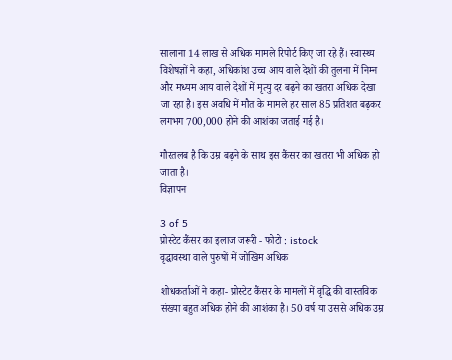सालाना 14 लाख से अधिक मामले रिपोर्ट किए जा रहे हैं। स्वास्थ्य विशेषज्ञों ने कहा, अधिकांश उच्च आय वाले देशों की तुलना में निम्न और मध्यम आय वाले देशों में मृत्यु दर बढ़ने का खतरा अधिक देखा जा रहा है। इस अवधि में मौत के मामले हर साल 85 प्रतिशत बढ़कर लगभग 700,000 होने की आशंका जताई गई है।

गौरतलब है कि उम्र बढ़ने के साथ इस कैंसर का खतरा भी अधिक हो जाता है।
विज्ञापन

3 of 5
प्रोस्टेट कैंसर का इलाज जरूरी - फोटो : istock
वृद्धावस्था वाले पुरुषों में जोखिम अधिक

शोधकर्ताओं ने कहा- प्रोस्टेट कैंसर के मामलों में वृद्धि की वास्तविक संख्या बहुत अधिक होने की आशंका है। 50 वर्ष या उससे अधिक उम्र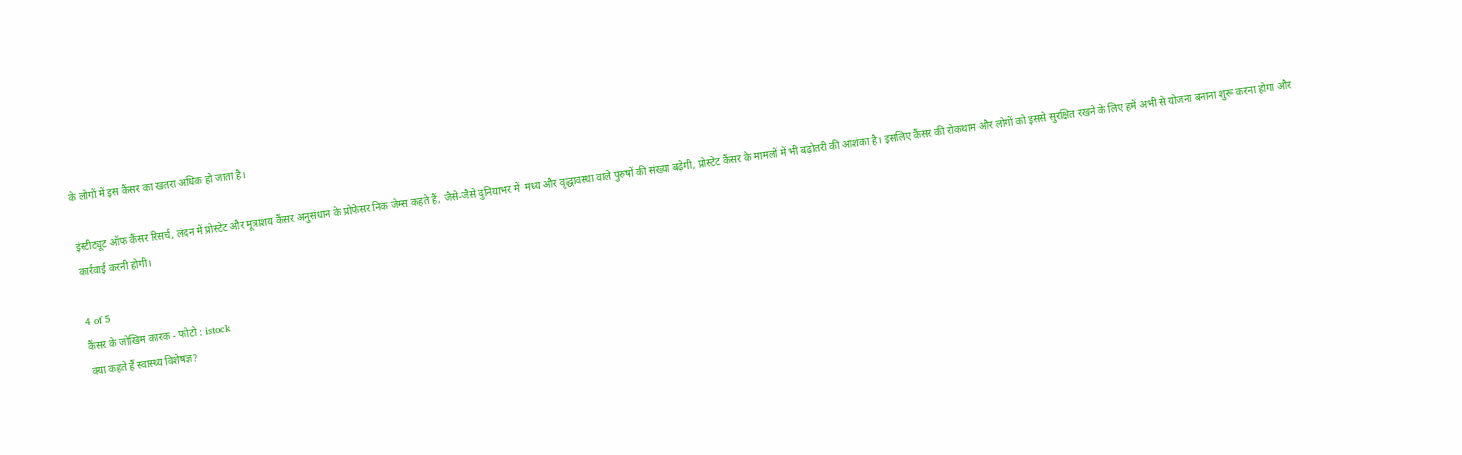के लोगों में इस कैंसर का खतरा अधिक हो जाता है।

इंस्टीट्यूट ऑफ कैंसर रिसर्च, लंदन में प्रोस्टेट और मूत्राशय कैंसर अनुसंधान के प्रोफेसर निक जेम्स कहते हैं, जैसे-जैसे दुनियाभर में  मध्य और वृद्धावस्था वाले पुरुषों की संख्या बढ़ेगी, प्रोस्टेट कैंसर के मामलों में भी बढ़ोतरी की आशंका है। इसलिए कैंसर की रोकथाम और लोगों को इससे सुरक्षित रखने के लिए हमें अभी से योजना बनाना शुरू करना होगा और कार्रवाई करनी होगी।

4 of 5
कैंसर के जोखिम कारक - फोटो : istock
क्या कहते हैं स्वास्थ्य विशेषज्ञ?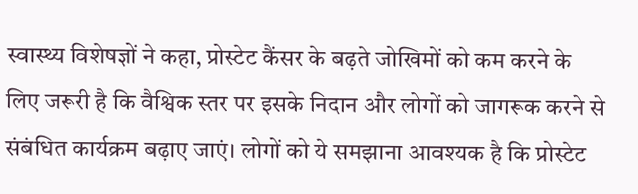स्वास्थ्य विशेषज्ञों ने कहा, प्रोस्टेट कैंसर के बढ़ते जोखिमों को कम करने के लिए जरूरी है कि वैश्विक स्तर पर इसके निदान और लोगों को जागरूक करने से संबंधित कार्यक्रम बढ़ाए जाएं। लोगों को ये समझाना आवश्यक है कि प्रोस्टेट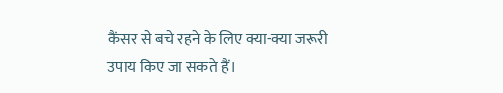कैंसर से बचे रहने के लिए क्या-क्या जरूरी उपाय किए जा सकते हैं।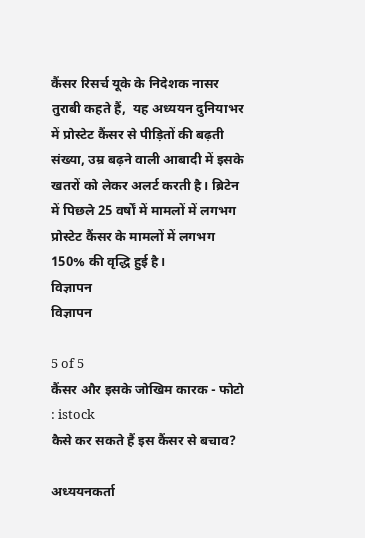कैंसर रिसर्च यूके के निदेशक नासर तुराबी कहते हैं,  यह अध्ययन दुनियाभर में प्रोस्टेट कैंसर से पीड़ितों की बढ़ती संख्या, उम्र बढ़ने वाली आबादी में इसके खतरों को लेकर अलर्ट करती है। ब्रिटेन में पिछले 25 वर्षों में मामलों में लगभग प्रोस्टेट कैंसर के मामलों में लगभग 150% की वृद्धि हुई है।
विज्ञापन
विज्ञापन

5 of 5
कैंसर और इसके जोखिम कारक - फोटो : istock
कैसे कर सकते हैं इस कैंसर से बचाव?

अध्ययनकर्ता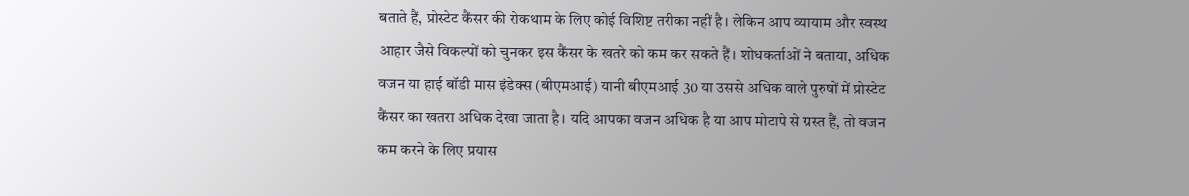बताते हैं, प्रोस्टेट कैंसर की रोकथाम के लिए कोई विशिष्ट तरीका नहीं है। लेकिन आप व्यायाम और स्वस्थ आहार जैसे विकल्पों को चुनकर इस कैंसर के खतरे को कम कर सकते हैं। शोधकर्ताओं ने बताया, अधिक वजन या हाई बॉडी मास इंडेक्स (बीएमआई) यानी बीएमआई 30 या उससे अधिक वाले पुरुषों में प्रोस्टेट कैंसर का खतरा अधिक देखा जाता है। यदि आपका वजन अधिक है या आप मोटापे से ग्रस्त हैं, तो वजन कम करने के लिए प्रयास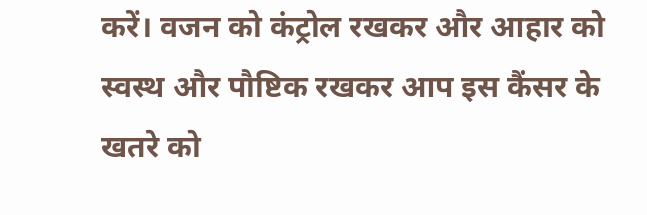करें। वजन को कंट्रोल रखकर और आहार को स्वस्थ और पौष्टिक रखकर आप इस कैंसर के खतरे को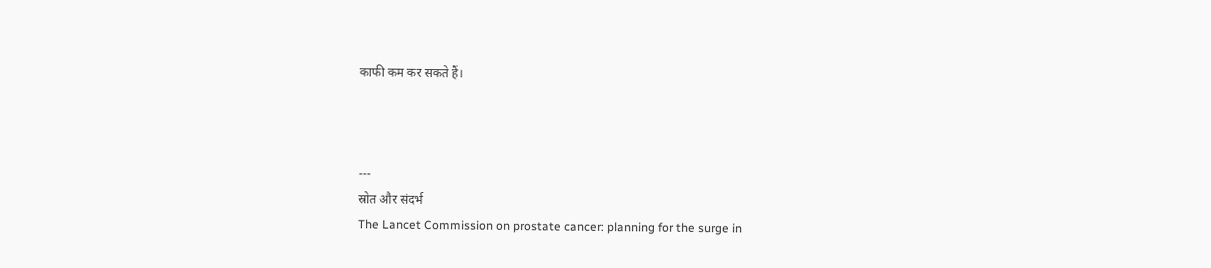काफी कम कर सकते हैं।



---
स्रोत और संदर्भ
The Lancet Commission on prostate cancer: planning for the surge in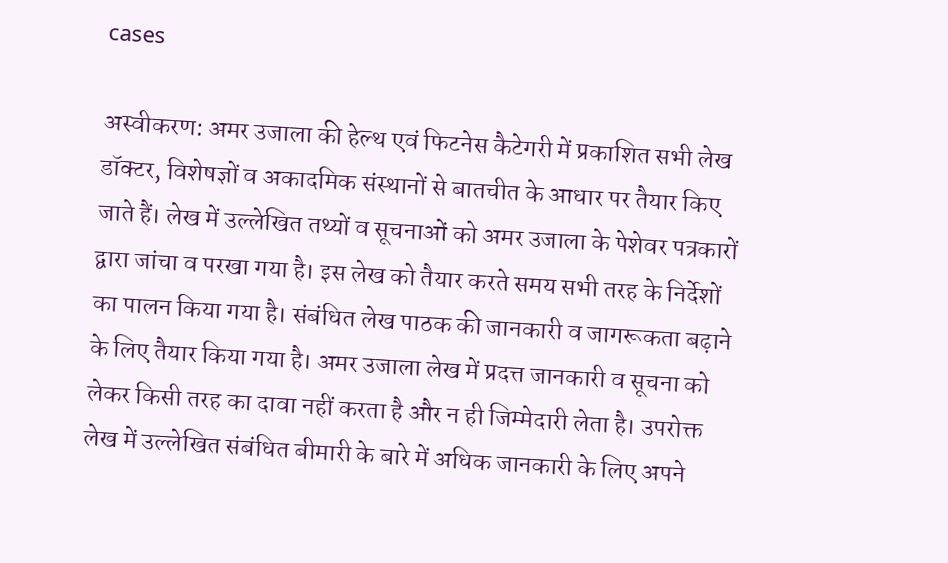cases

अस्वीकरण: अमर उजाला की हेल्थ एवं फिटनेस कैटेगरी में प्रकाशित सभी लेख डॉक्टर, विशेषज्ञों व अकादमिक संस्थानों से बातचीत के आधार पर तैयार किए जाते हैं। लेख में उल्लेखित तथ्यों व सूचनाओं को अमर उजाला के पेशेवर पत्रकारों द्वारा जांचा व परखा गया है। इस लेख को तैयार करते समय सभी तरह के निर्देशों का पालन किया गया है। संबंधित लेख पाठक की जानकारी व जागरूकता बढ़ाने के लिए तैयार किया गया है। अमर उजाला लेख में प्रदत्त जानकारी व सूचना को लेकर किसी तरह का दावा नहीं करता है और न ही जिम्मेदारी लेता है। उपरोक्त लेख में उल्लेखित संबंधित बीमारी के बारे में अधिक जानकारी के लिए अपने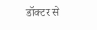डॉक्टर से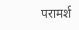परामर्श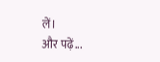लें।
और पढ़ें...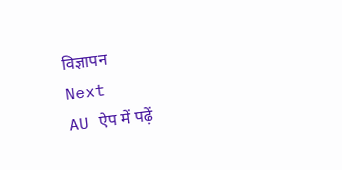विज्ञापन
Next
AU ऐप में पढ़ें